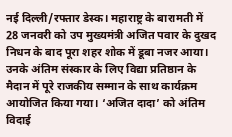नई दिल्ली/रफ्तार डेस्क। महाराष्ट्र के बारामती में 28 जनवरी को उप मुख्यमंत्री अजित पवार के दुखद निधन के बाद पूरा शहर शोक में डूबा नजर आया। उनके अंतिम संस्कार के लिए विद्या प्रतिष्ठान के मैदान में पूरे राजकीय सम्मान के साथ कार्यक्रम आयोजित किया गया। ‘अजित दादा’ को अंतिम विदाई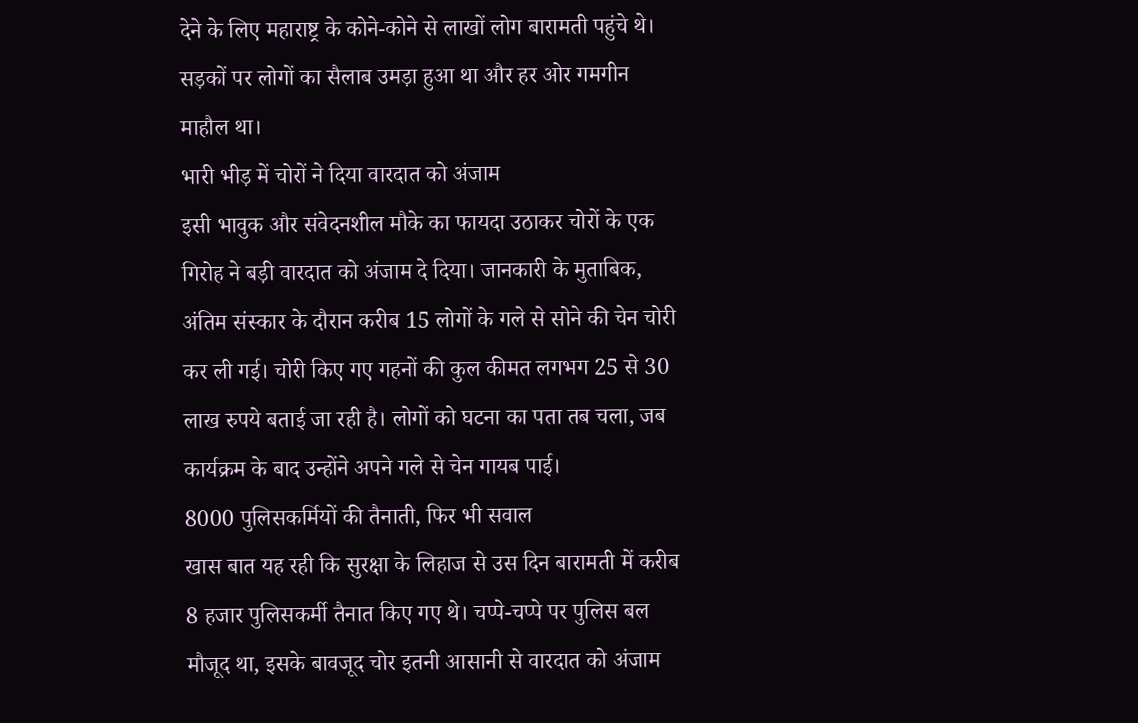देने के लिए महाराष्ट्र के कोने-कोने से लाखों लोग बारामती पहुंचे थे। सड़कों पर लोगों का सैलाब उमड़ा हुआ था और हर ओर गमगीन माहौल था।
भारी भीड़ में चोरों ने दिया वारदात को अंजाम
इसी भावुक और संवेदनशील मौके का फायदा उठाकर चोरों के एक गिरोह ने बड़ी वारदात को अंजाम दे दिया। जानकारी के मुताबिक, अंतिम संस्कार के दौरान करीब 15 लोगों के गले से सोने की चेन चोरी कर ली गई। चोरी किए गए गहनों की कुल कीमत लगभग 25 से 30 लाख रुपये बताई जा रही है। लोगों को घटना का पता तब चला, जब कार्यक्रम के बाद उन्होंने अपने गले से चेन गायब पाई।
8000 पुलिसकर्मियों की तैनाती, फिर भी सवाल
खास बात यह रही कि सुरक्षा के लिहाज से उस दिन बारामती में करीब 8 हजार पुलिसकर्मी तैनात किए गए थे। चप्पे-चप्पे पर पुलिस बल मौजूद था, इसके बावजूद चोर इतनी आसानी से वारदात को अंजाम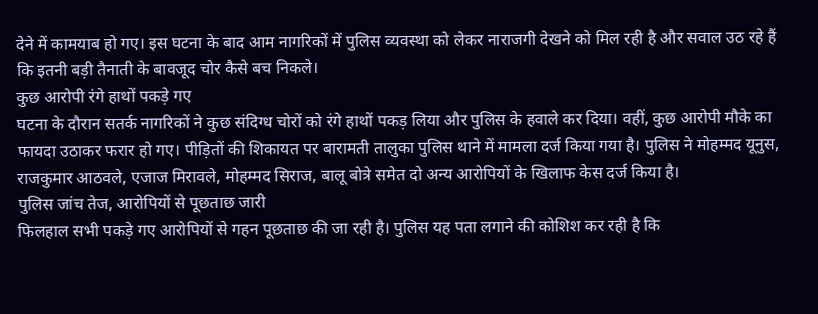देने में कामयाब हो गए। इस घटना के बाद आम नागरिकों में पुलिस व्यवस्था को लेकर नाराजगी देखने को मिल रही है और सवाल उठ रहे हैं कि इतनी बड़ी तैनाती के बावजूद चोर कैसे बच निकले।
कुछ आरोपी रंगे हाथों पकड़े गए
घटना के दौरान सतर्क नागरिकों ने कुछ संदिग्ध चोरों को रंगे हाथों पकड़ लिया और पुलिस के हवाले कर दिया। वहीं, कुछ आरोपी मौके का फायदा उठाकर फरार हो गए। पीड़ितों की शिकायत पर बारामती तालुका पुलिस थाने में मामला दर्ज किया गया है। पुलिस ने मोहम्मद यूनुस, राजकुमार आठवले, एजाज मिरावले, मोहम्मद सिराज, बालू बोत्रे समेत दो अन्य आरोपियों के खिलाफ केस दर्ज किया है।
पुलिस जांच तेज, आरोपियों से पूछताछ जारी
फिलहाल सभी पकड़े गए आरोपियों से गहन पूछताछ की जा रही है। पुलिस यह पता लगाने की कोशिश कर रही है कि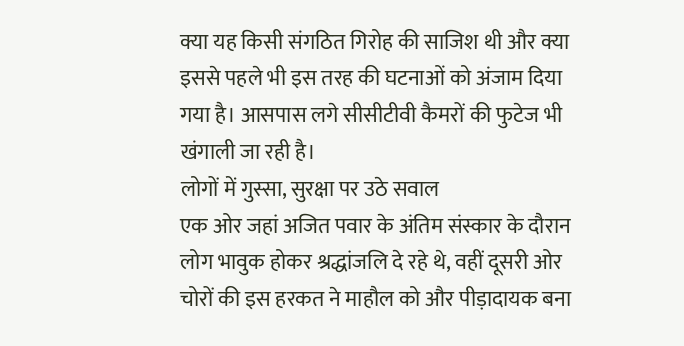क्या यह किसी संगठित गिरोह की साजिश थी और क्या इससे पहले भी इस तरह की घटनाओं को अंजाम दिया गया है। आसपास लगे सीसीटीवी कैमरों की फुटेज भी खंगाली जा रही है।
लोगों में गुस्सा, सुरक्षा पर उठे सवाल
एक ओर जहां अजित पवार के अंतिम संस्कार के दौरान लोग भावुक होकर श्रद्धांजलि दे रहे थे, वहीं दूसरी ओर चोरों की इस हरकत ने माहौल को और पीड़ादायक बना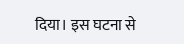दिया। इस घटना से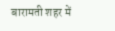बारामती शहर में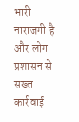भारी नाराजगी है और लोग प्रशासन से सख्त कार्रवाई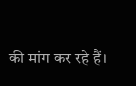की मांग कर रहे हैं।